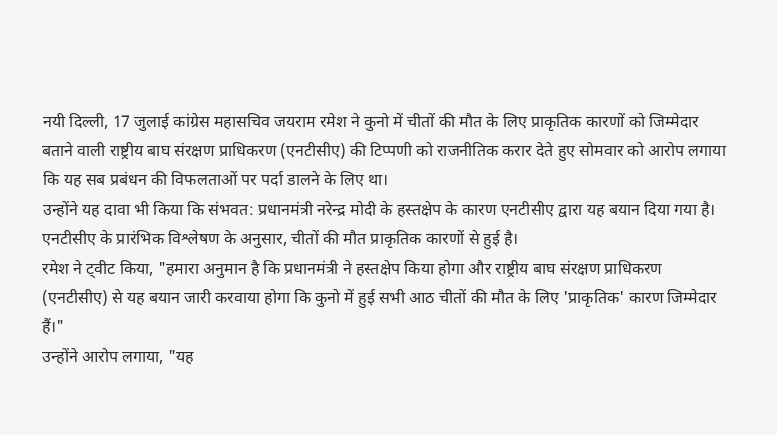नयी दिल्ली, 17 जुलाई कांग्रेस महासचिव जयराम रमेश ने कुनो में चीतों की मौत के लिए प्राकृतिक कारणों को जिम्मेदार बताने वाली राष्ट्रीय बाघ संरक्षण प्राधिकरण (एनटीसीए) की टिप्पणी को राजनीतिक करार देते हुए सोमवार को आरोप लगाया कि यह सब प्रबंधन की विफलताओं पर पर्दा डालने के लिए था।
उन्होंने यह दावा भी किया कि संभवत: प्रधानमंत्री नरेन्द्र मोदी के हस्तक्षेप के कारण एनटीसीए द्वारा यह बयान दिया गया है।
एनटीसीए के प्रारंभिक विश्लेषण के अनुसार, चीतों की मौत प्राकृतिक कारणों से हुई है।
रमेश ने ट्वीट किया, "हमारा अनुमान है कि प्रधानमंत्री ने हस्तक्षेप किया होगा और राष्ट्रीय बाघ संरक्षण प्राधिकरण (एनटीसीए) से यह बयान जारी करवाया होगा कि कुनो में हुई सभी आठ चीतों की मौत के लिए 'प्राकृतिक' कारण जिम्मेदार हैं।"
उन्होंने आरोप लगाया, "यह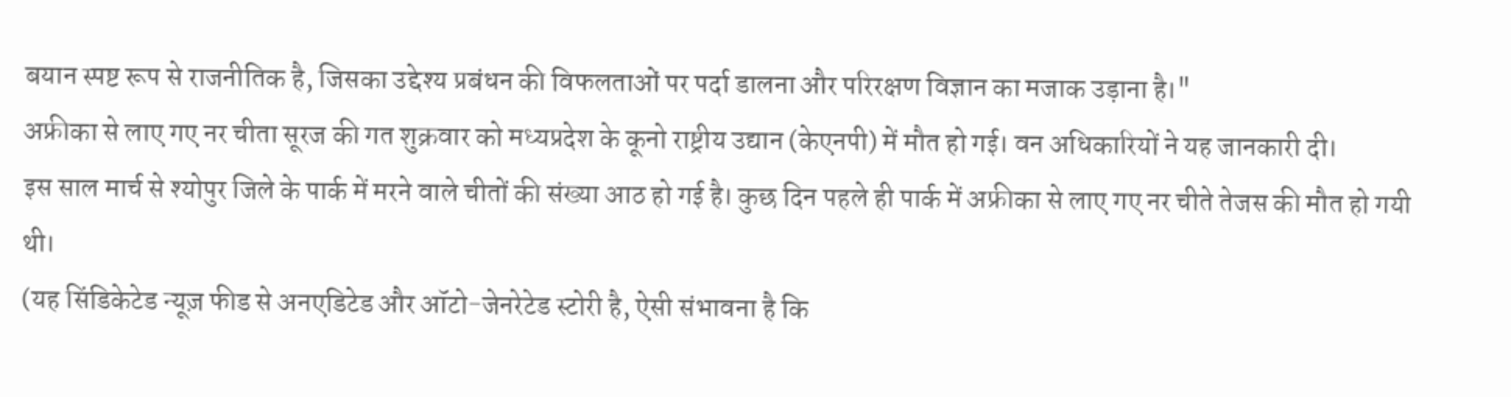बयान स्पष्ट रूप से राजनीतिक है, जिसका उद्देश्य प्रबंधन की विफलताओं पर पर्दा डालना और परिरक्षण विज्ञान का मजाक उड़ाना है।"
अफ्रीका से लाए गए नर चीता सूरज की गत शुक्रवार को मध्यप्रदेश के कूनो राष्ट्रीय उद्यान (केएनपी) में मौत हो गई। वन अधिकारियों ने यह जानकारी दी।
इस साल मार्च से श्योपुर जिले के पार्क में मरने वाले चीतों की संख्या आठ हो गई है। कुछ दिन पहले ही पार्क में अफ्रीका से लाए गए नर चीते तेजस की मौत हो गयी थी।
(यह सिंडिकेटेड न्यूज़ फीड से अनएडिटेड और ऑटो-जेनरेटेड स्टोरी है, ऐसी संभावना है कि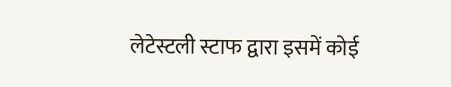लेटेस्टली स्टाफ द्वारा इसमें कोई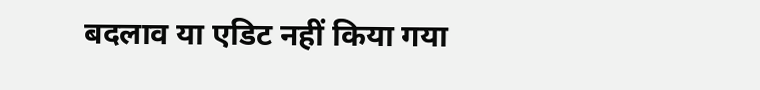बदलाव या एडिट नहीं किया गया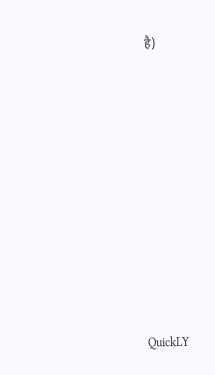है)












QuickLY